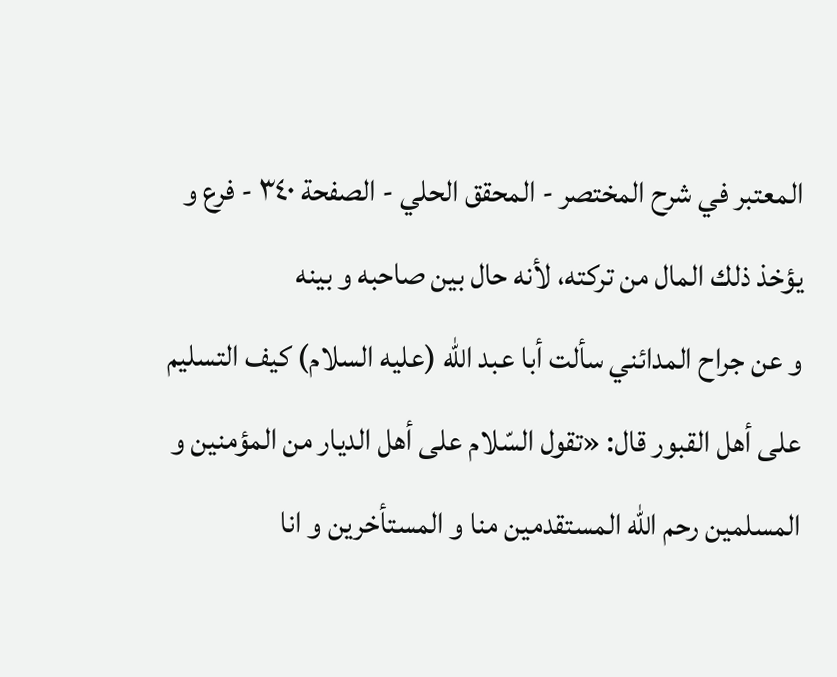المعتبر في شرح المختصر - المحقق الحلي - الصفحة ٣٤٠ - فرع و يؤخذ ذلك المال من تركته، لأنه حال بين صاحبه و بينه
و عن جراح المدائني سألت أبا عبد اللّه (عليه السلام) كيف التسليم على أهل القبور قال: «تقول السّلام على أهل الديار من المؤمنين و المسلمين رحم اللّه المستقدمين منا و المستأخرين و انا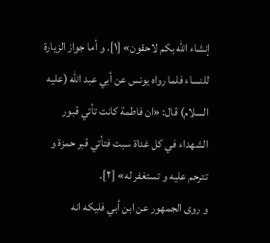إنشاء اللّه بكم لاحقون» [١]. و أما جواز الزيارة للنساء فلما رواه يونس عن أبي عبد اللّه (عليه السلام) قال: «ان فاطمة كانت تأتي قبور الشهداء في كل غداة سبت فتأتي قبر حمزة و تترحم عليه و تستغفر له» [٢].
و روى الجمهور عن ابن أبي فليكه انه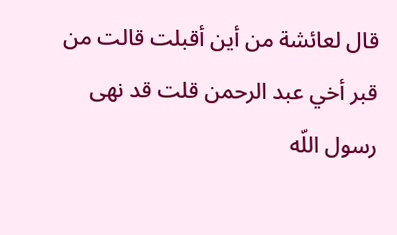قال لعائشة من أين أقبلت قالت من قبر أخي عبد الرحمن قلت قد نهى رسول اللّه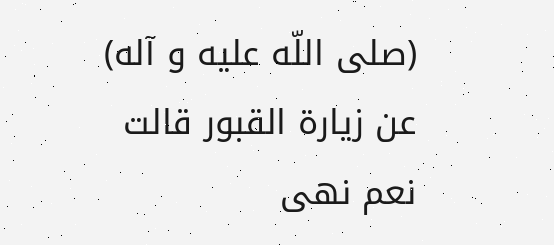(صلى اللّه عليه و آله) عن زيارة القبور قالت نعم نهى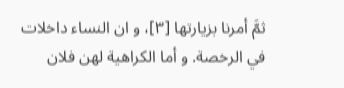ثمَّ أمرنا بزيارتها [٣]، و ان النساء داخلات في الرخصة. و أما الكراهية لهن فلان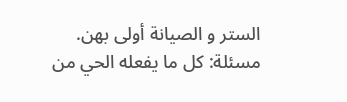الستر و الصيانة أولى بهن.
مسئلة: كل ما يفعله الحي من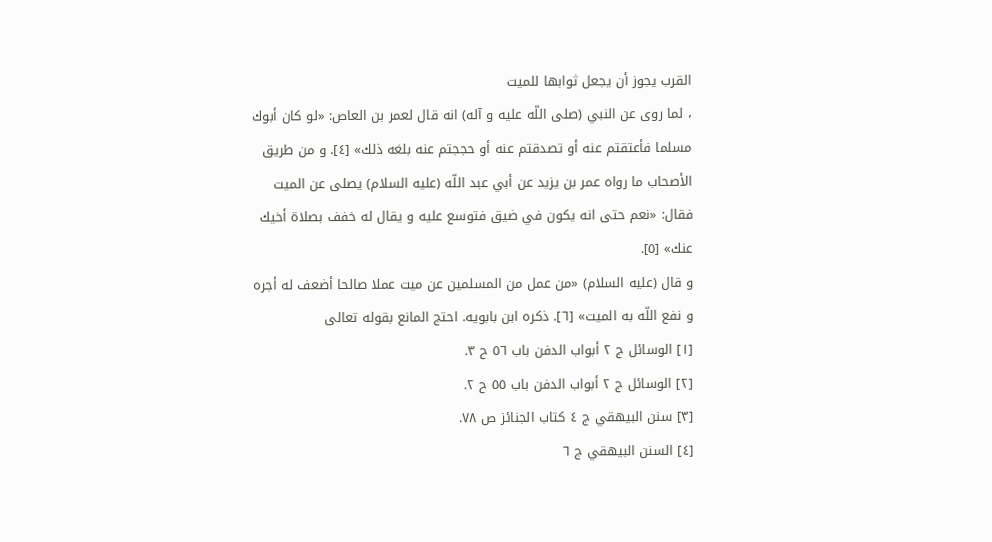القرب يجوز أن يجعل ثوابها للميت
، لما روى عن النبي (صلى اللّه عليه و آله) انه قال لعمر بن العاص: «لو كان أبوك مسلما فأعتقتم عنه أو تصدقتم عنه أو حججتم عنه بلغه ذلك» [٤]. و من طريق الأصحاب ما رواه عمر بن يزيد عن أبي عبد اللّه (عليه السلام) يصلى عن الميت فقال: «نعم حتى انه يكون في ضيق فتوسع عليه و يقال له خفف بصلاة أخيك عنك» [٥].
و قال (عليه السلام) «من عمل من المسلمين عن ميت عملا صالحا أضعف له أجره و نفع اللّه به الميت» [٦]. ذكره ابن بابويه. احتج المانع بقوله تعالى
[١] الوسائل ج ٢ أبواب الدفن باب ٥٦ ح ٣.
[٢] الوسائل ج ٢ أبواب الدفن باب ٥٥ ح ٢.
[٣] سنن البيهقي ج ٤ كتاب الجنائز ص ٧٨.
[٤] السنن البيهقي ج ٦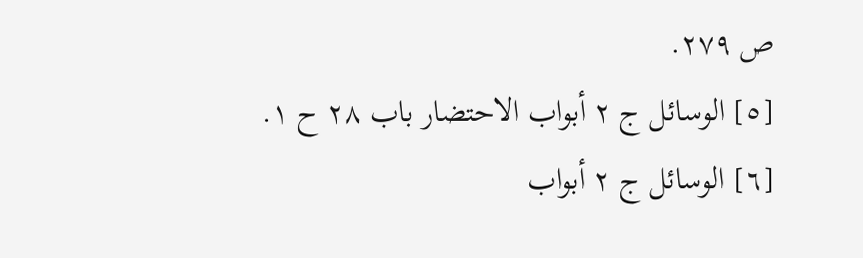ص ٢٧٩.
[٥] الوسائل ج ٢ أبواب الاحتضار باب ٢٨ ح ١.
[٦] الوسائل ج ٢ أبواب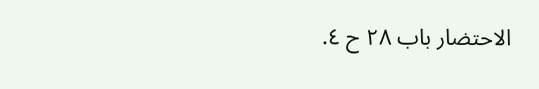الاحتضار باب ٢٨ ح ٤.